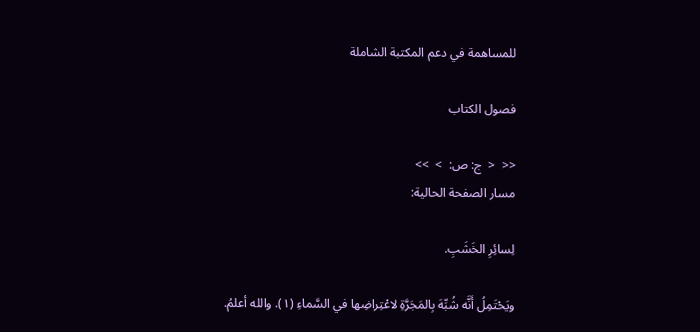للمساهمة في دعم المكتبة الشاملة

فصول الكتاب

<<  <  ج: ص:  >  >>
مسار الصفحة الحالية:

لِسائِرِ الخَشَبِ.

ويَحْتَمِلُ أَنَّه شُبِّهَ بِالمَجَرَّةِ لاعْتِراضِها في السَّماءِ (١). والله أعلمُ.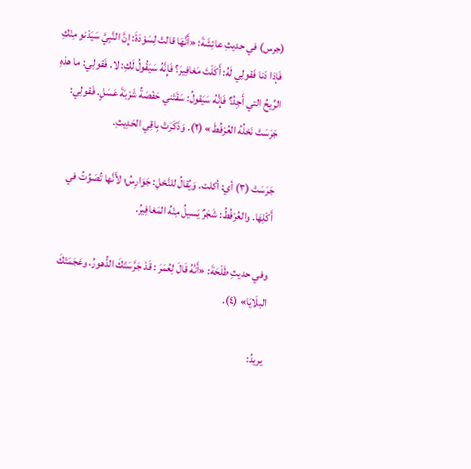(جرس) في حديثِ عائِشَةَ: «أَنَّهَا قالتْ لِسَوْدَةَ: إِنَّ النَّبِيَّ سَيَدْنو مِنْكِ فَإذا دَنا فَقولِي لَهُ: أَكَلْتَ مَغافِيرَ؟ فَإِنَّهُ سَيَقُولُ لَكِ: لا. فَقولِي: ما هذهِ الرِّيحُ التي أَجِدُ؟ فَإِنَّهُ سَيَقولُ: سَقَتْني حَفْصَةُ شَرْبَةَ عَسَلٍ. فَقولِي: جَرَسَتْ نَحْلُهُ العُرْفُطَ» (٢). وَذَكَرَتْ بِاقِي الحَدِيثِ.

جَرَسَتْ (٣) أي: أكلت. وَيُقالُ للنَّحْلِ: جَوَارِسُ؛ لأَنَّها تُصَوِّتُ في أَكْلِهَا. والعُرْفُطُ: شَجَرٌ يَسيلُ مِنْهُ المَغافِيرُ.

وفي حديثِ طَلْحَةَ: «أَنَّهُ قَالَ لِعُمَرَ : قَدْ جَرَّسَتْكَ الدُّهورُ، وعَجَمَتْكَ البلَايَا» (٤).

يريدُ: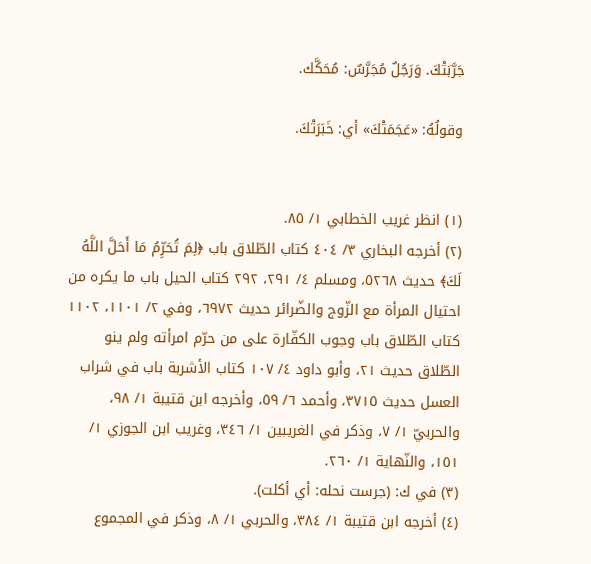جَرَّبَتْكَ. وَرَجُلٌ مُجَرَّسٌ: مُحَكَّك.

وقولُهُ: «عَجَمَتْكَ» أي: خَبَرَتْكَ.


(١) انظر غريب الخطابي ١/ ٨٥.
(٢) أخرجه البخاري ٣/ ٤٠٤ كتاب الطّلاق باب ﴿لِمَ تُحَرِّمُ مَا أَحَلَّ اللَّهُ لَكَ﴾ حديث ٥٢٦٨، ومسلم ٤/ ٢٩١، ٢٩٢ كتاب الحيل باب ما يكره من احتيال المرأة مع الزّوج والضّرائر حديث ٦٩٧٢، وفي ٢/ ١١٠١، ١١٠٢ كتاب الطّلاق باب وجوب الكفّارة على من حرّم امرأته ولم ينو الطّلاق حديث ٢١، وأبو داود ٤/ ١٠٧ كتاب الأشربة باب في شراب العسل حديث ٣٧١٥، وأحمد ٦/ ٥٩، وأخرجه ابن قتيبة ١/ ٩٨، والحربيّ ١/ ٧، وذكر في الغريبين ١/ ٣٤٦، وغريب ابن الجوزي ١/ ١٥١، والنّهاية ١/ ٢٦٠.
(٣) في ك: (جرست نحله: أي أكلت).
(٤) أخرجه ابن قتيبة ١/ ٣٨٤، والحربي ١/ ٨، وذكر في المجموع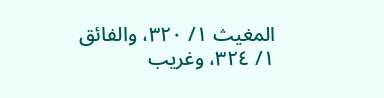المغيث ١/ ٣٢٠، والفائق ١/ ٣٢٤، وغريب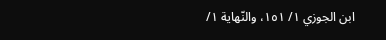ابن الجوزي ١/ ١٥١، والنّهاية ١/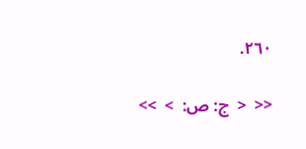٢٦٠.

<<  <  ج: ص:  >  >>